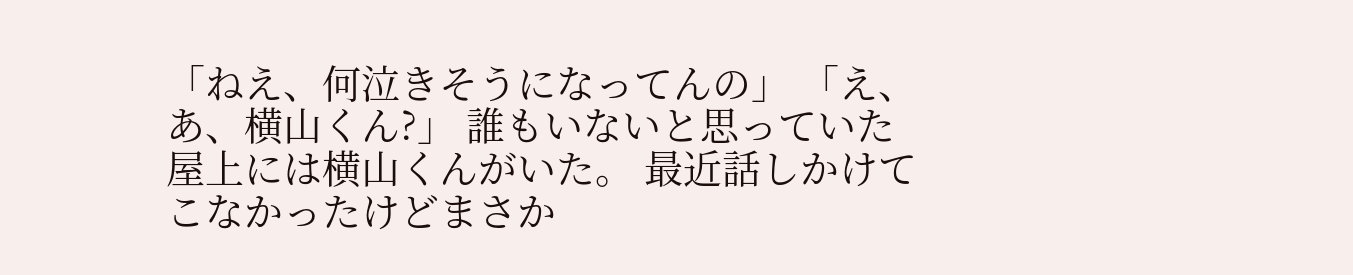「ねえ、何泣きそうになってんの」 「え、あ、横山くん?」 誰もいないと思っていた屋上には横山くんがいた。 最近話しかけてこなかったけどまさか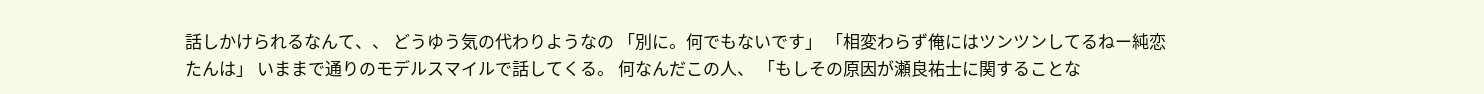話しかけられるなんて、、 どうゆう気の代わりようなの 「別に。何でもないです」 「相変わらず俺にはツンツンしてるねー純恋たんは」 いままで通りのモデルスマイルで話してくる。 何なんだこの人、 「もしその原因が瀬良祐士に関することな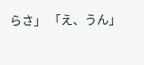らさ」 「え、うん」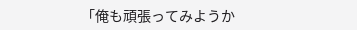「俺も頑張ってみようか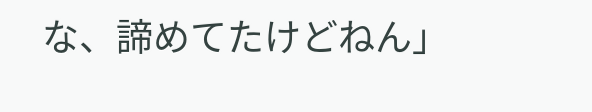な、諦めてたけどねん」